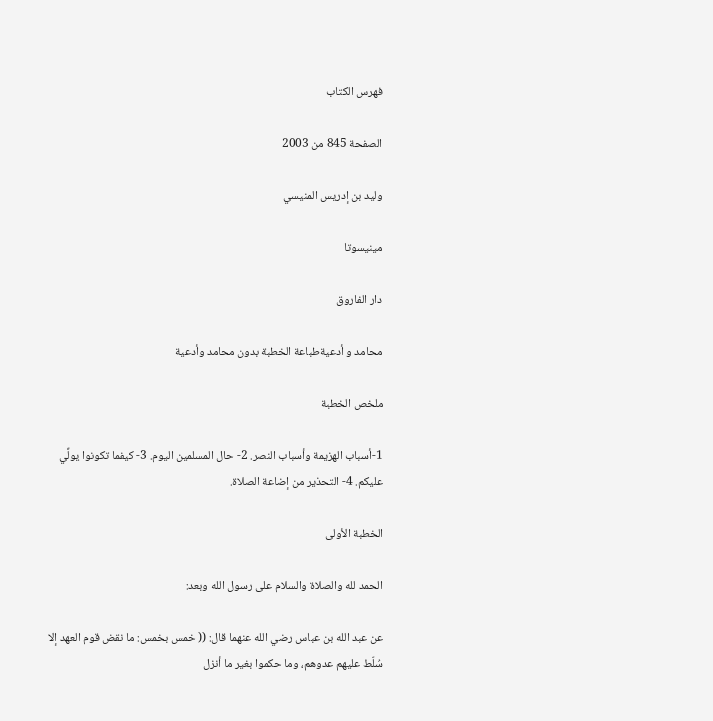فهرس الكتاب

الصفحة 845 من 2003

وليد بن إدريس المنيسي

مينيسوتا

دار الفاروق

محامد و أدعيةطباعة الخطبة بدون محامد وأدعية

ملخص الخطبة

1-أسباب الهزيمة وأسباب النصر. 2- حال المسلمين اليوم. 3- كيفما تكونوا يولِّي عليكم. 4- التحذير من إضاعة الصلاة.

الخطبة الأولى

الحمد لله والصلاة والسلام على رسول الله وبعد:

عن عبد الله بن عباس رضي الله عنهما قال: (( خمس بخمس: ما نقض قوم العهد إلا سُلّط عليهم عدوهم، وما حكموا بغير ما أنزل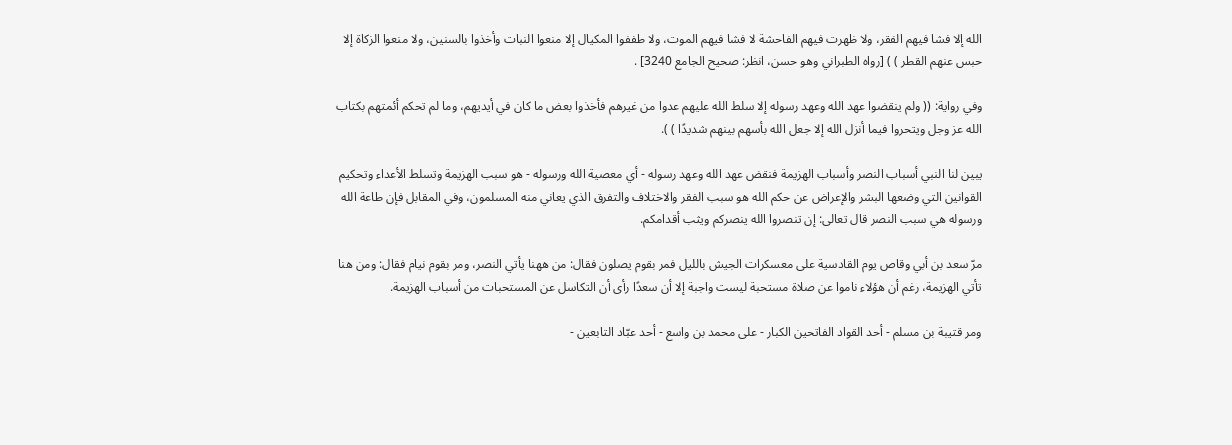الله إلا فشا فيهم الفقر، ولا ظهرت فيهم الفاحشة لا فشا فيهم الموت، ولا طففوا المكيال إلا منعوا النبات وأخذوا بالسنين، ولا منعوا الزكاة إلا حبس عنهم القطر ) ) [رواه الطبراني وهو حسن، انظر: صحيح الجامع 3240] .

وفي رواية: (( ولم ينقضوا عهد الله وعهد رسوله إلا سلط الله عليهم عدوا من غيرهم فأخذوا بعض ما كان في أيديهم، وما لم تحكم أئمتهم بكتاب الله عز وجل ويتحروا فيما أنزل الله إلا جعل الله بأسهم بينهم شديدًا ) ).

يبين لنا النبي أسباب النصر وأسباب الهزيمة فنقض عهد الله وعهد رسوله - أي معصية الله ورسوله - هو سبب الهزيمة وتسلط الأعداء وتحكيم القوانين التي وضعها البشر والإعراض عن حكم الله هو سبب الفقر والاختلاف والتفرق الذي يعاني منه المسلمون، وفي المقابل فإن طاعة الله ورسوله هي سبب النصر قال تعالى: إن تنصروا الله ينصركم ويثب أقدامكم.

مرّ سعد بن أبي وقاص يوم القادسية على معسكرات الجيش بالليل فمر بقوم يصلون فقال: من ههنا يأتي النصر، ومر بقوم نيام فقال: ومن هنا تأتي الهزيمة، رغم أن هؤلاء ناموا عن صلاة مستحبة ليست واجبة إلا أن سعدًا رأى أن التكاسل عن المستحبات من أسباب الهزيمة.

ومر قتيبة بن مسلم - أحد القواد الفاتحين الكبار - على محمد بن واسع - أحد عبّاد التابعين -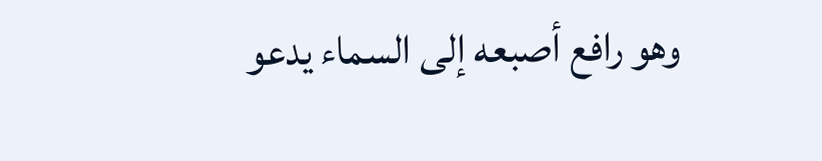وهو رافع أصبعه إلى السماء يدعو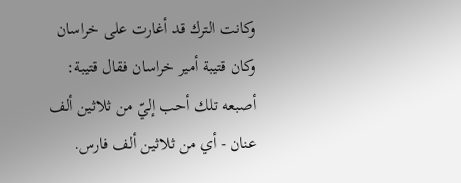وكانت الترك قد أغارت على خراسان وكان قتيبة أمير خراسان فقال قتيبة: أصبعه تلك أحب إليّ من ثلاثين ألف عنان - أي من ثلاثين ألف فارس.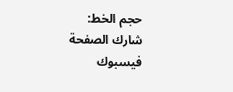حجم الخط:
شارك الصفحة
فيسبوك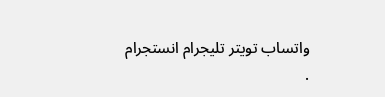واتساب تويتر تليجرام انستجرام
.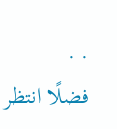. .
فضلًا انتظر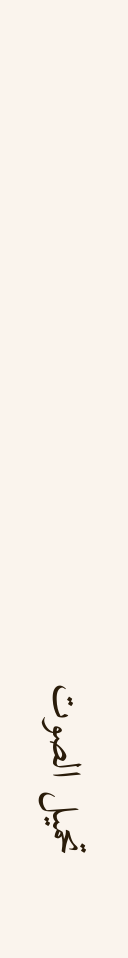تحميل الصوت